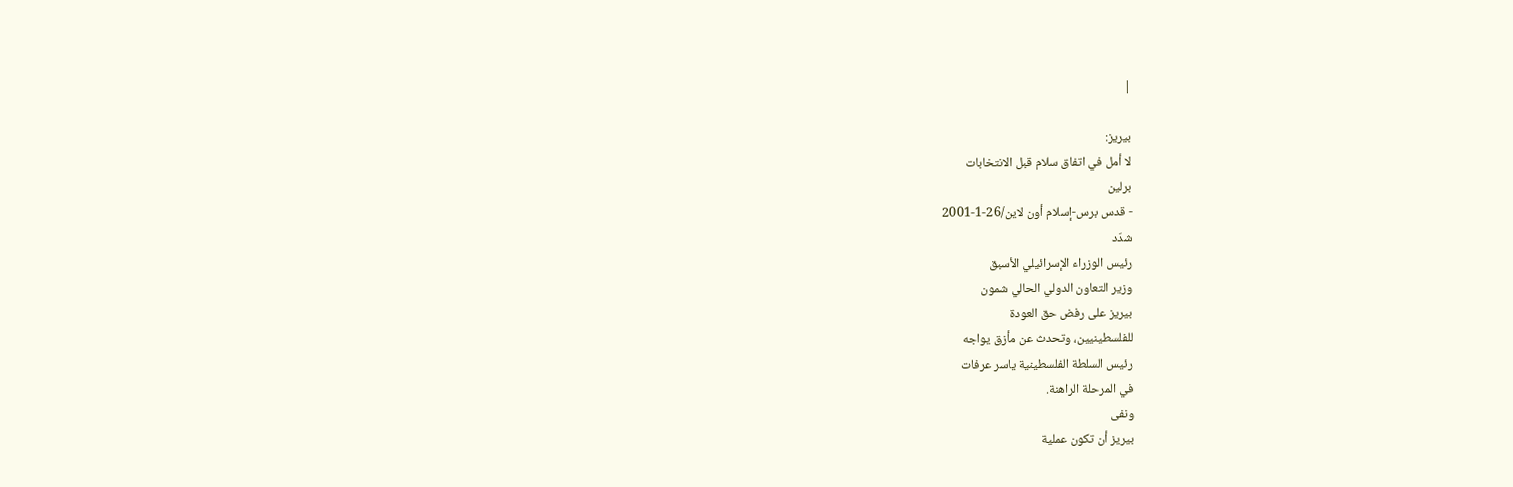|

بيريز:
لا أمل في اتفاق سلام قبل الانتخابات
برلين
- قدس برس-إسلام أون لاين/26-1-2001
شدّد
رئيس الوزراء الإسرائيلي الأسبق
وزير التعاون الدولي الحالي شمون
بيريز على رفض حق العودة
للفلسطينيين، وتحدث عن مأزق يواجه
رئيس السلطة الفلسطينية ياسر عرفات
في المرحلة الراهنة.
ونفى
بيريز أن تكون عملية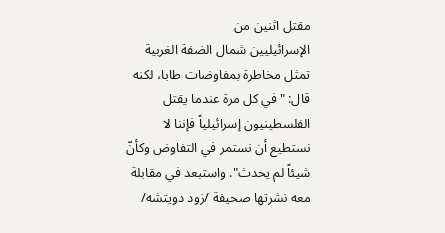مقتل اثنين من
الإسرائيليين شمال الضفة الغربية
تمثل مخاطرة بمفاوضات طابا، لكنه
قال: "في كل مرة عندما يقتل
الفلسطينيون إسرائيلياً فإننا لا
نستطيع أن نستمر في التفاوض وكأنّ
شيئاً لم يحدث". واستبعد في مقابلة
معه نشرتها صحيفة /زود دويتشه/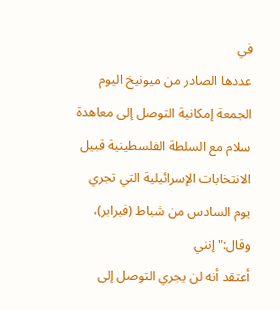في
عددها الصادر من ميونيخ اليوم
الجمعة إمكانية التوصل إلى معاهدة
سلام مع السلطة الفلسطينية قبيل
الانتخابات الإسرائيلية التي تجري
يوم السادس من شباط (فبرابر)، وقال:"إنني
أعتقد أنه لن يجري التوصل إلى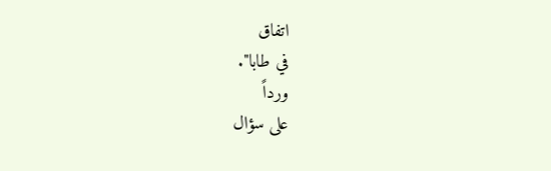اتفاق
في طابا".
ورداً
على سؤال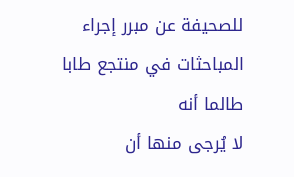للصحيفة عن مبرر إجراء
المباحثات في منتجع طابا طالما أنه
لا يُرجى منها أن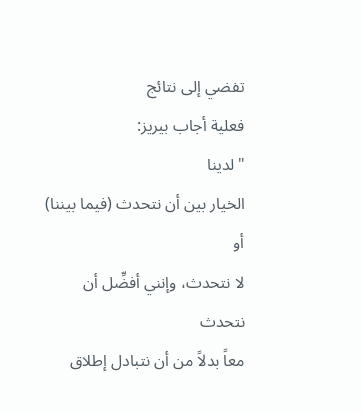تفضي إلى نتائج
فعلية أجاب بيريز:
"لدينا
الخيار بين أن نتحدث (فيما بيننا) أو
لا نتحدث، وإنني أفضِّل أن نتحدث
معاً بدلاً من أن نتبادل إطلاق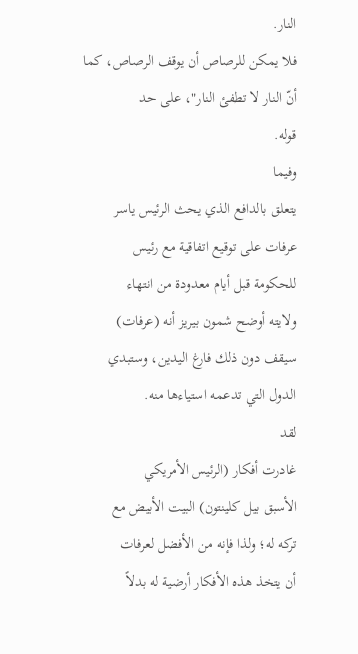النار.
فلا يمكن للرصاص أن يوقف الرصاص، كما
أنّ النار لا تطفئ النار"، على حد
قوله.
وفيما
يتعلق بالدافع الذي يحث الرئيس ياسر
عرفات على توقيع اتفاقية مع رئيس
للحكومة قبل أيام معدودة من انتهاء
ولايته أوضح شمون بيريز أنه (عرفات)
سيقف دون ذلك فارغ اليدين، وستبدي
الدول التي تدعمه استياءها منه.
لقد
غادرت أفكار (الرئيس الأمريكي
الأسبق بيل كلينتون) البيت الأبيض مع
تركه له؛ ولذا فإنه من الأفضل لعرفات
أن يتخذ هذه الأفكار أرضية له بدلاً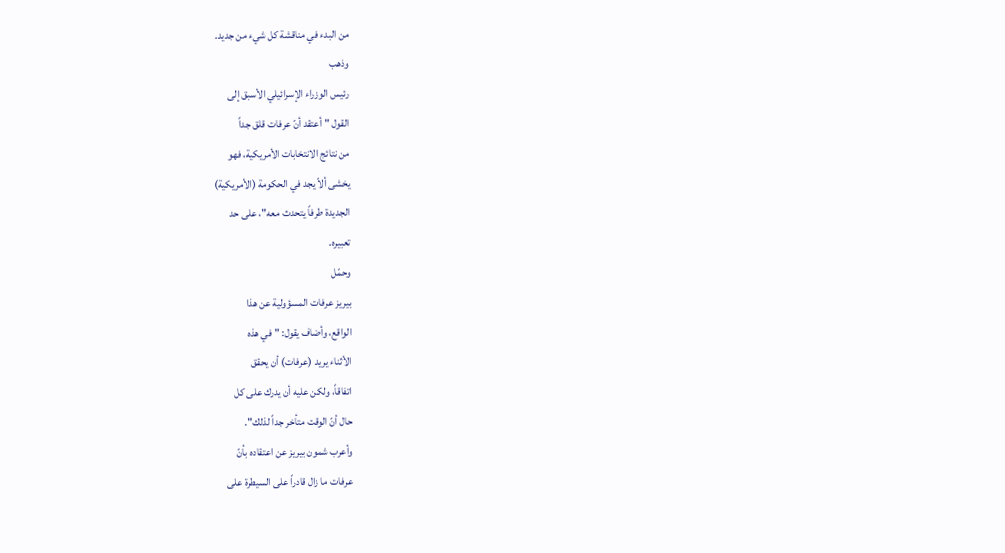من البدء في مناقشة كل شيء من جديد.
وذهب
رئيس الوزراء الإسرائيلي الأسبق إلى
القول "أعتقد أنّ عرفات قلق جداً
من نتائج الانتخابات الأمريكية، فهو
يخشى ألاّ يجد في الحكومة (الأمريكية)
الجديدة طرفاً يتحدث معه"، على حد
تعبيره.
وحمّل
بيريز عرفات المسؤولية عن هذا
الواقع، وأضاف يقول: "في هذه
الأثناء يريد (عرفات) أن يحقق
اتفاقاً، ولكن عليه أن يدرك على كل
حال أنّ الوقت متأخر جداً لذلك".
وأعرب شمون بيريز عن اعتقاده بأنّ
عرفات ما زال قادراً على السيطرة على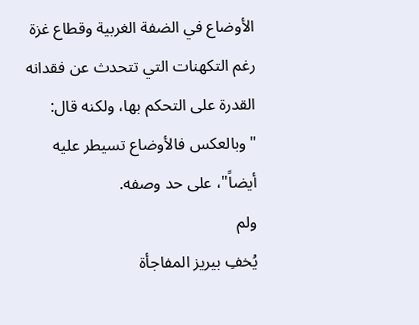الأوضاع في الضفة الغربية وقطاع غزة
رغم التكهنات التي تتحدث عن فقدانه
القدرة على التحكم بها، ولكنه قال:
"وبالعكس فالأوضاع تسيطر عليه
أيضاً"، على حد وصفه.
ولم
يُخفِ بيريز المفاجأة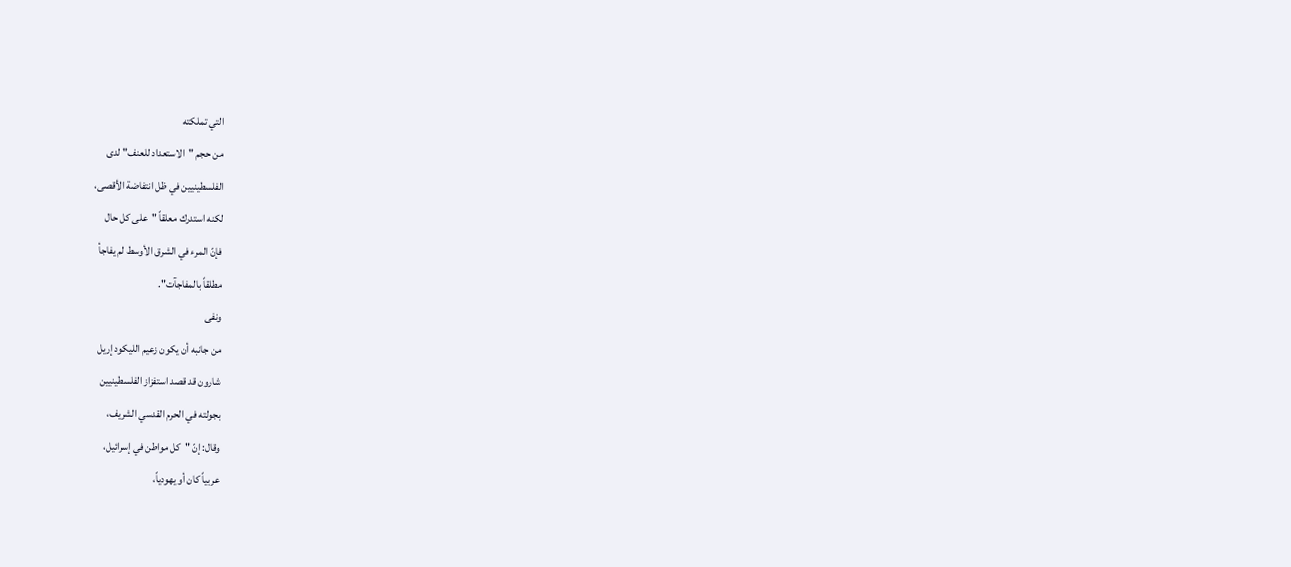التي تملكته
من حجم "الاستعداد للعنف" لدى
الفلسطينيين في ظل انتفاضة الأقصى،
لكنه استدرك معلقاً "على كل حال
فإنّ المرء في الشرق الأوسط لم يفاجأ
مطلقاً بالمفاجآت".
ونفى
من جانبه أن يكون زعيم الليكود إريل
شارون قد قصد استفزاز الفلسطينيين
بجولته في الحرم القدسي الشريف،
وقال: إنّ "كل مواطن في إسرائيل،
عربياً كان أو يهودياً،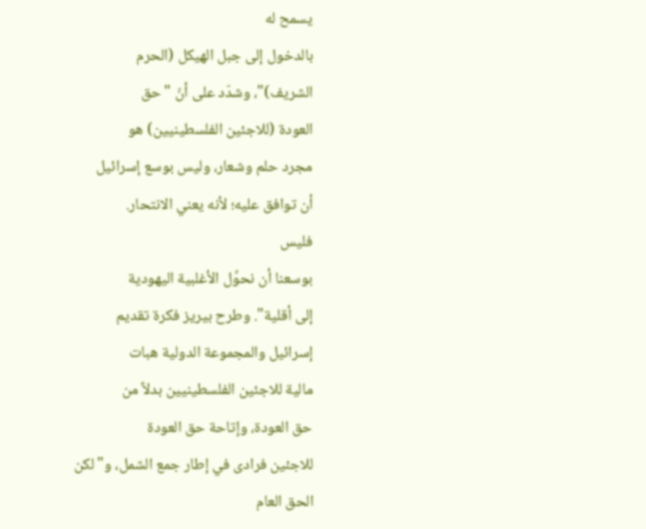يسمح له
بالدخول إلى جبل الهيكل (الحرم
الشريف)"، وشدّد على أنّ "حق
العودة (للاجئين الفلسطينيين) هو
مجرد حلم وشعار، وليس بوسع إسرائيل
أن توافق عليه؛ لأنه يعني الانتحار.
فليس
بوسعنا أن نحوِّل الأغلبية اليهودية
إلى أقلية". وطرح بيريز فكرة تقديم
إسرائيل والمجموعة الدولية هبات
مالية للاجئين الفلسطينيين بدلاً من
حق العودة، وإتاحة حق العودة
للاجئين فرادى في إطار جمع الشمل، و"لكن
الحق العام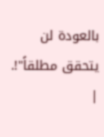بالعودة لن يتحقق مطلقاً"!.
|